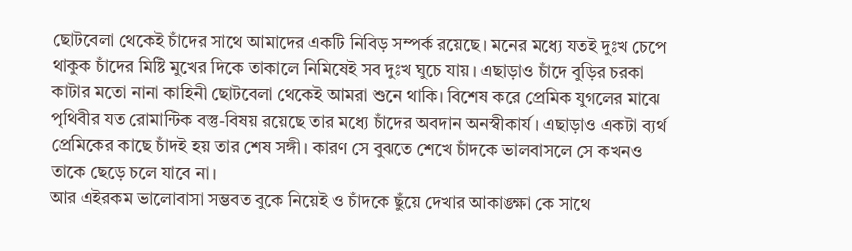ছোটবেলা থেকেই চাঁদের সাথে আমাদের একটি নিবিড় সম্পর্ক রয়েছে। মনের মধ্যে যতই দুঃখ চেপে থাকুক চাঁদের মিষ্টি মুখের দিকে তাকালে নিমিষেই সব দুঃখ ঘুচে যায়। এছাড়াও চাঁদে বুড়ির চরকা কাটার মতো নানা কাহিনী ছোটবেলা থেকেই আমরা শুনে থাকি। বিশেষ করে প্রেমিক যুগলের মাঝে পৃথিবীর যত রোমান্টিক বস্তু-বিষয় রয়েছে তার মধ্যে চাঁদের অবদান অনস্বীকার্য। এছাড়াও একটা ব্যর্থ প্রেমিকের কাছে চাঁদই হয় তার শেষ সঙ্গী। কারণ সে বুঝতে শেখে চাঁদকে ভালবাসলে সে কখনও তাকে ছেড়ে চলে যাবে না।
আর এইরকম ভালোবাসা সম্ভবত বুকে নিয়েই ও চাঁদকে ছুঁয়ে দেখার আকাঙ্ক্ষা কে সাথে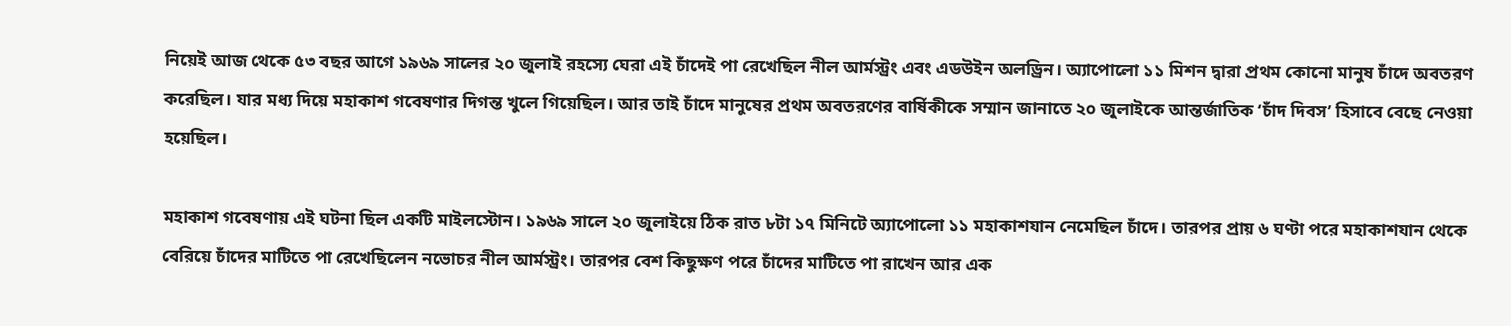নিয়েই আজ থেকে ৫৩ বছর আগে ১৯৬৯ সালের ২০ জুলাই রহস্যে ঘেরা এই চাঁদেই পা রেখেছিল নীল আর্মস্ট্রং এবং এডউইন অলড্রিন। অ্যাপোলো ১১ মিশন দ্বারা প্রথম কোনো মানুষ চাঁদে অবতরণ করেছিল। যার মধ্য দিয়ে মহাকাশ গবেষণার দিগন্ত খুলে গিয়েছিল। আর তাই চাঁদে মানুষের প্রথম অবতরণের বার্ষিকীকে সম্মান জানাতে ২০ জুলাইকে আন্তর্জাতিক ‘চাঁদ দিবস’ হিসাবে বেছে নেওয়া হয়েছিল।

মহাকাশ গবেষণায় এই ঘটনা ছিল একটি মাইলস্টোন। ১৯৬৯ সালে ২০ জুলাইয়ে ঠিক রাত ৮টা ১৭ মিনিটে অ্যাপোলো ১১ মহাকাশযান নেমেছিল চাঁদে। তারপর প্রায় ৬ ঘণ্টা পরে মহাকাশযান থেকে বেরিয়ে চাঁদের মাটিতে পা রেখেছিলেন নভোচর নীল আর্মস্ট্রং। তারপর বেশ কিছুক্ষণ পরে চাঁদের মাটিতে পা রাখেন আর এক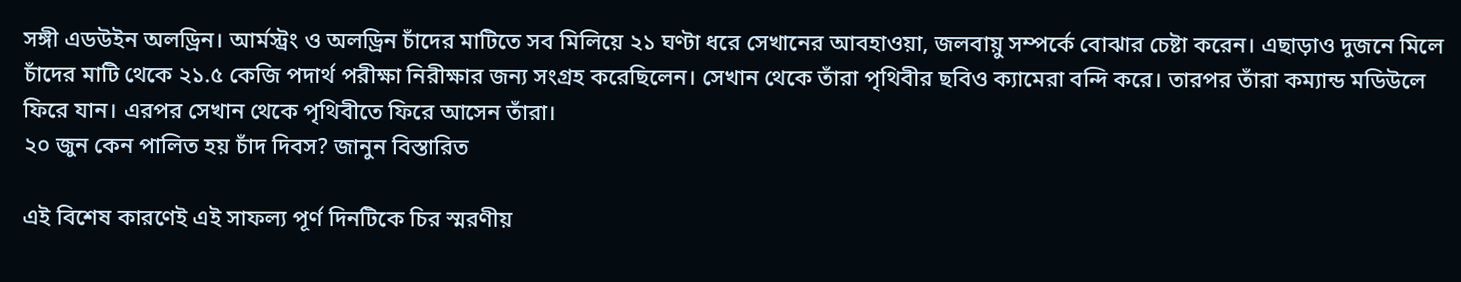সঙ্গী এডউইন অলড্রিন। আর্মস্ট্রং ও অলড্রিন চাঁদের মাটিতে সব মিলিয়ে ২১ ঘণ্টা ধরে সেখানের আবহাওয়া, জলবায়ু সম্পর্কে বোঝার চেষ্টা করেন। এছাড়াও দুজনে মিলে চাঁদের মাটি থেকে ২১.৫ কেজি পদার্থ পরীক্ষা নিরীক্ষার জন্য সংগ্রহ করেছিলেন। সেখান থেকে তাঁরা পৃথিবীর ছবিও ক্যামেরা বন্দি করে। তারপর তাঁরা কম্যান্ড মডিউলে ফিরে যান। এরপর সেখান থেকে পৃথিবীতে ফিরে আসেন তাঁরা।
২০ জুন কেন পালিত হয় চাঁদ দিবস? জানুন বিস্তারিত

এই বিশেষ কারণেই এই সাফল্য পূর্ণ দিনটিকে চির স্মরণীয়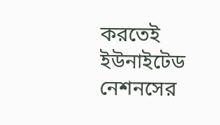করতেই ইউনাইটেড নেশনসের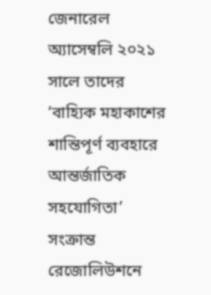জেনারেল অ্যাসেম্বলি ২০২১ সালে তাদের ‘বাহ্যিক মহাকাশের শান্তিপূর্ণ ব্যবহারে আন্তর্জাতিক সহযোগিতা’ সংক্রান্ত রেজোলিউশনে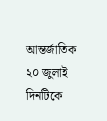আন্তর্জাতিক ২০ জুলাই দিনটিকে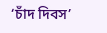‘চাঁদ দিবস’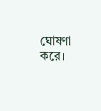ঘোষণা করে।